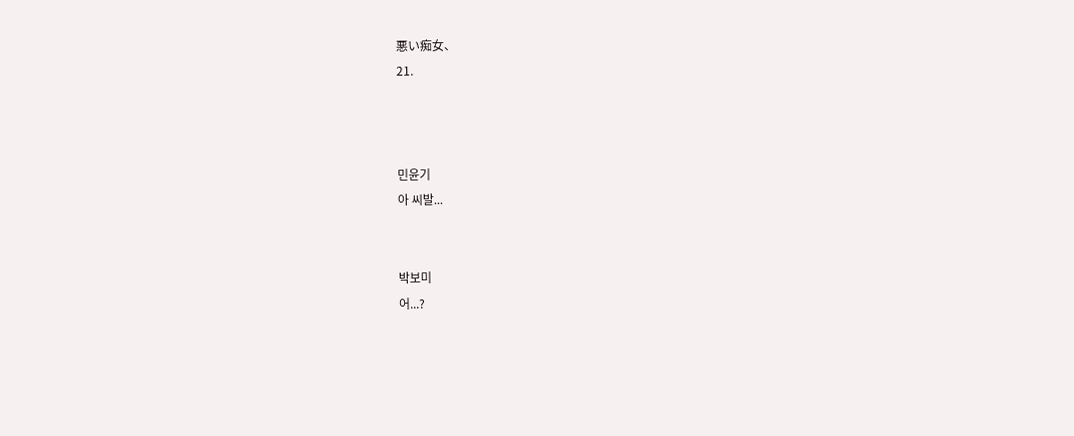悪い痴女、
21.



민윤기
아 씨발...


박보미
어...?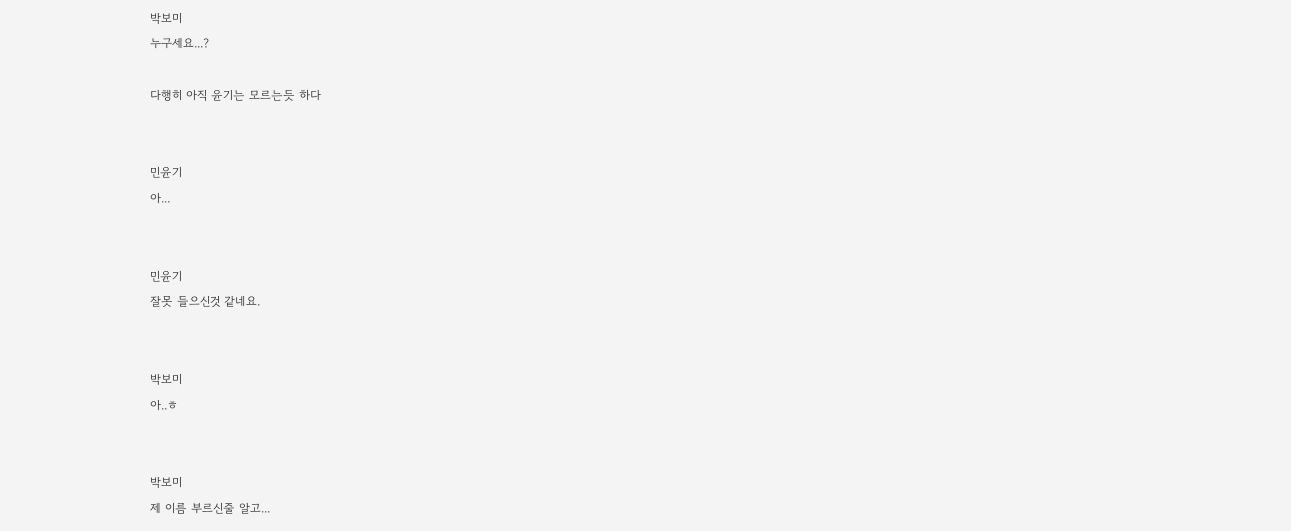박보미
누구세요...?

다행히 아직 윤기는 모르는듯 하다


민윤기
아...


민윤기
잘못 들으신것 같네요.


박보미
아..ㅎ


박보미
제 이름 부르신줄 알고...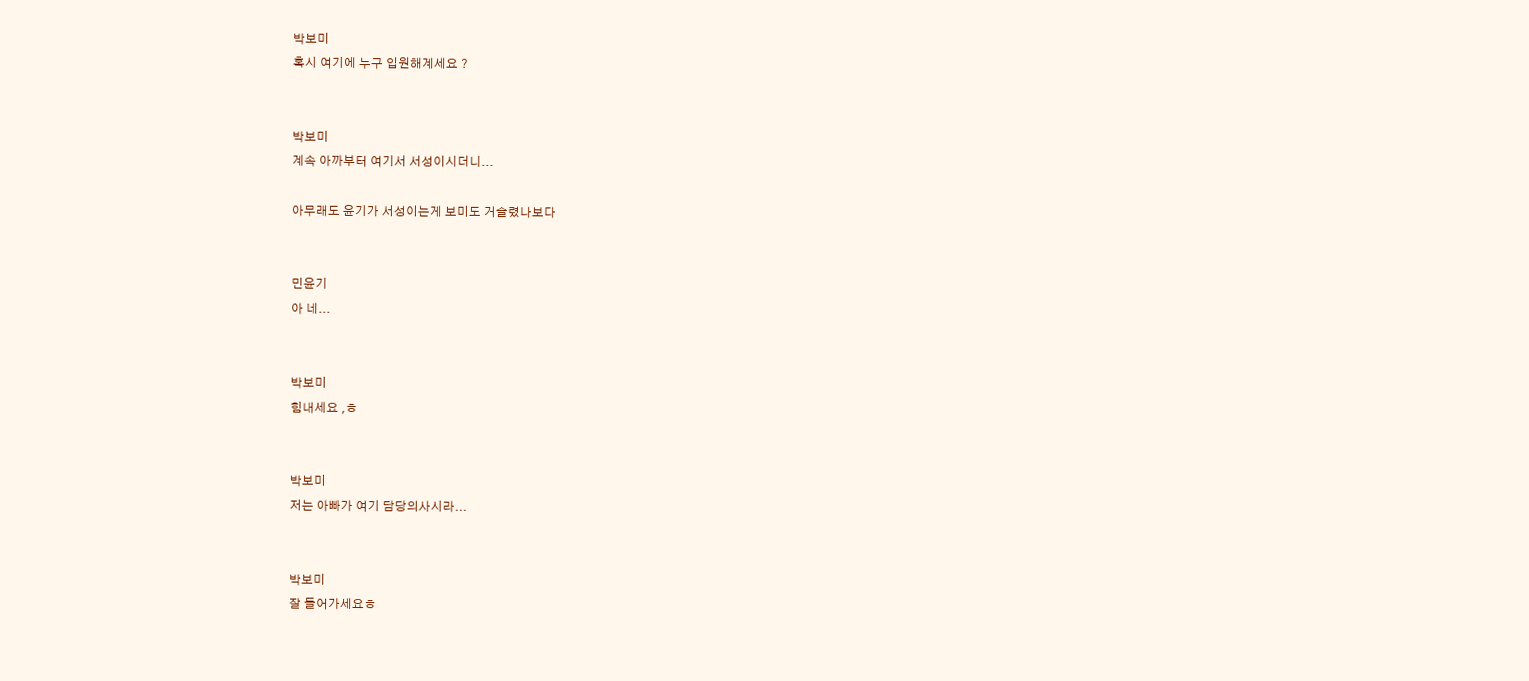박보미
혹시 여기에 누구 입원해계세요 ?


박보미
계속 아까부터 여기서 서성이시더니...

아무래도 윤기가 서성이는게 보미도 거슬렸나보다


민윤기
아 네...


박보미
힘내세요 ,ㅎ


박보미
저는 아빠가 여기 담당의사시라...


박보미
잘 들어가세요ㅎ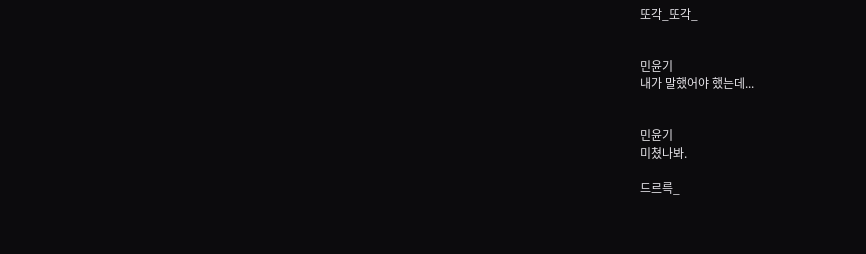또각_또각_


민윤기
내가 말했어야 했는데...


민윤기
미쳤나봐.

드르륵_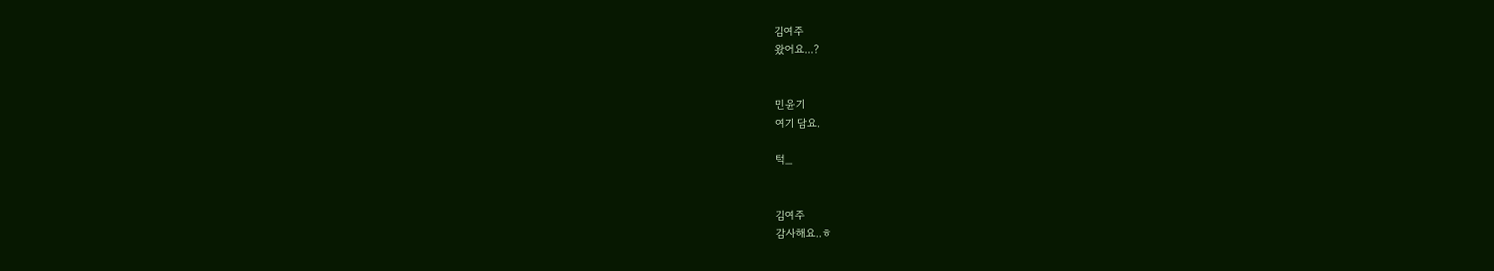김여주
왔어요...?


민윤기
여기 담요.

턱_


김여주
감사해요..ㅎ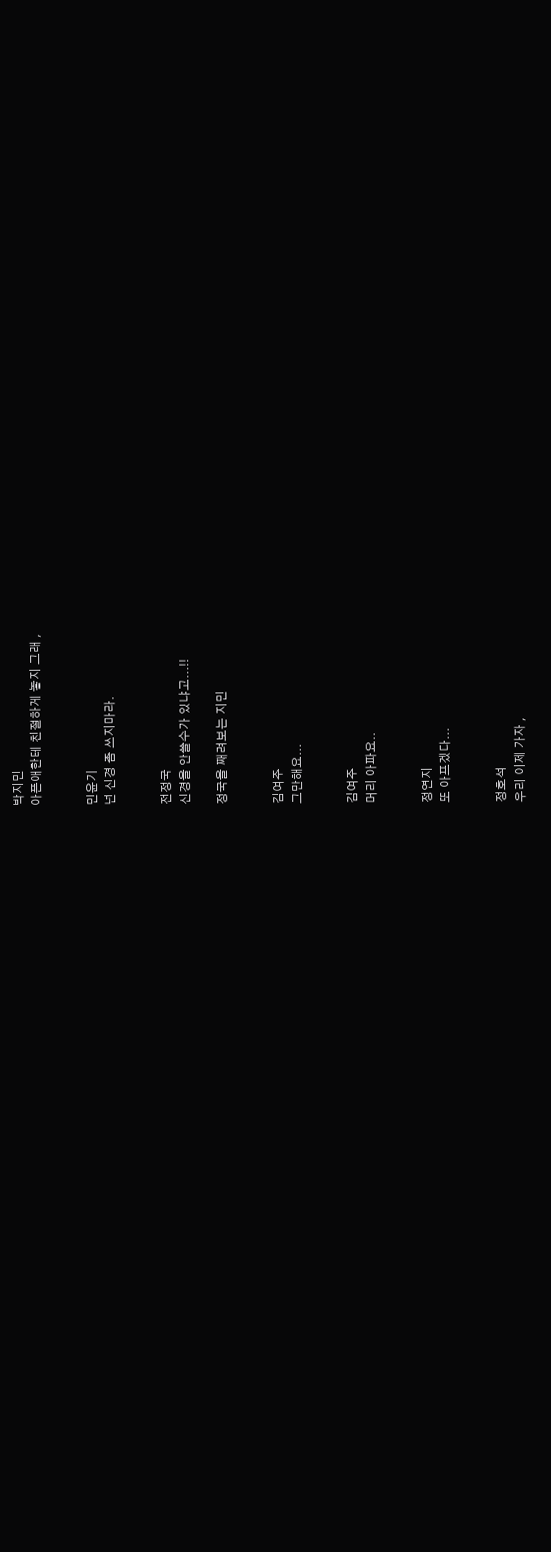박지민
아픈애한테 친절하게 놓지 그래 ,


민윤기
넌 신경 좀 쓰지마라.


전정국
신경을 안쓸수가 있냐고...!!

정국을 째려보는 지민


김여주
그만해요...


김여주
머리 아파요..


정연지
또 아프겠다...


정호석
우리 이제 가자 ,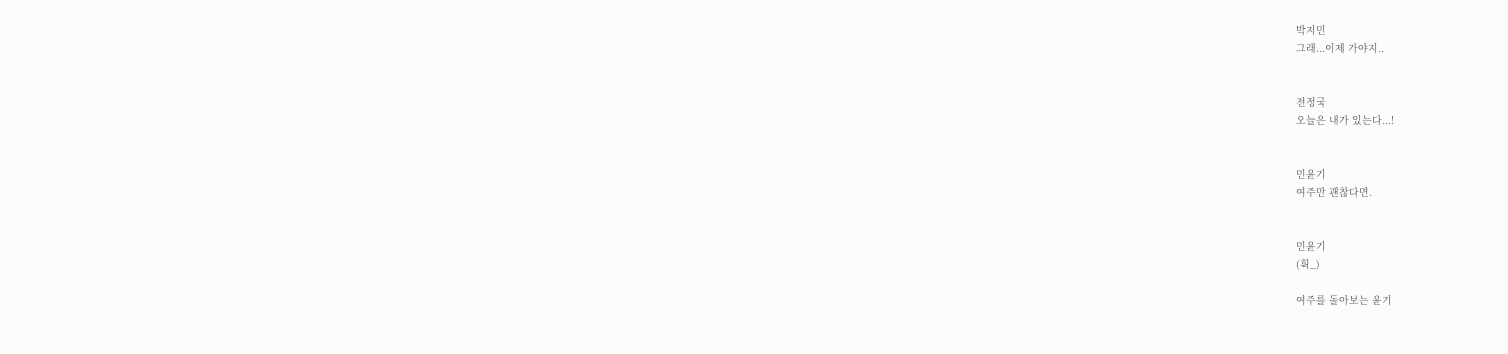박지민
그래...이제 가야지..


전정국
오늘은 내가 있는다...!


민윤기
여주만 괜찮다면.


민윤기
(휙_)

여주를 돌아보는 윤기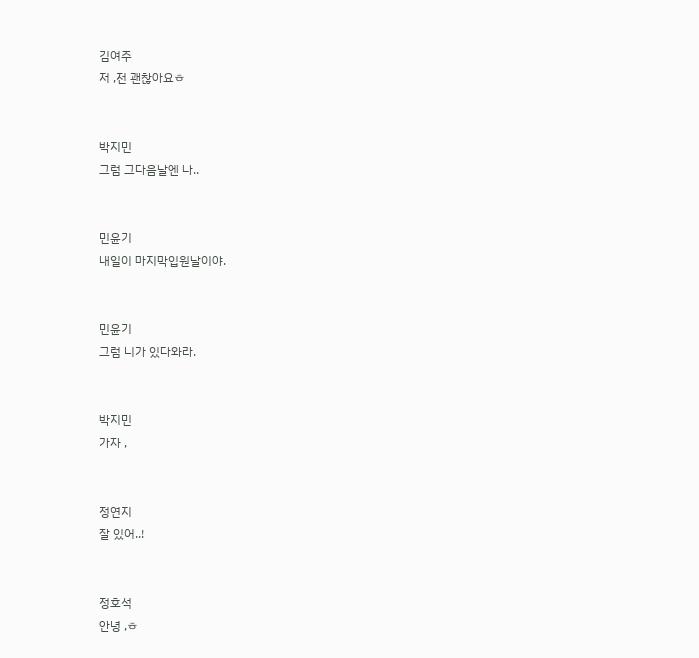김여주
저 ,전 괜찮아요ㅎ


박지민
그럼 그다음날엔 나..


민윤기
내일이 마지막입원날이야.


민윤기
그럼 니가 있다와라.


박지민
가자 ,


정연지
잘 있어..!


정호석
안녕 ,ㅎ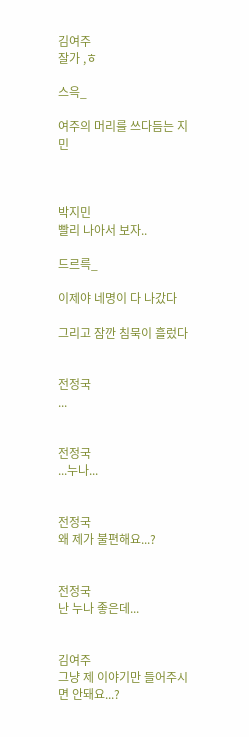김여주
잘가 ,ㅎ

스윽_

여주의 머리를 쓰다듬는 지민



박지민
빨리 나아서 보자..

드르륵_

이제야 네명이 다 나갔다

그리고 잠깐 침묵이 흘렀다


전정국
...


전정국
...누나...


전정국
왜 제가 불편해요...?


전정국
난 누나 좋은데...


김여주
그냥 제 이야기만 들어주시면 안돼요...?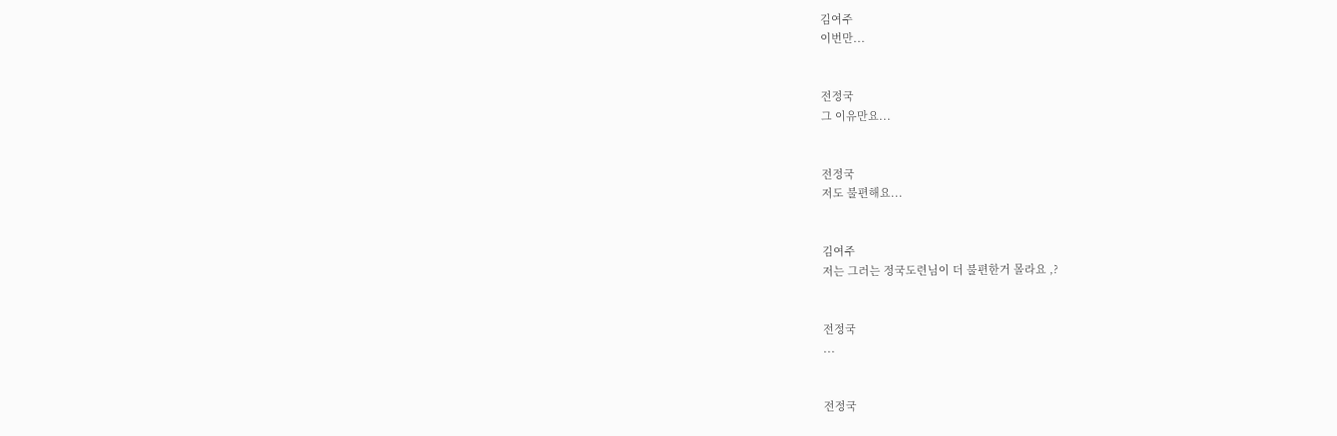김여주
이번만...


전정국
그 이유만요...


전정국
저도 불편해요...


김여주
저는 그러는 정국도련님이 더 불편한거 몰라요 ,?


전정국
...


전정국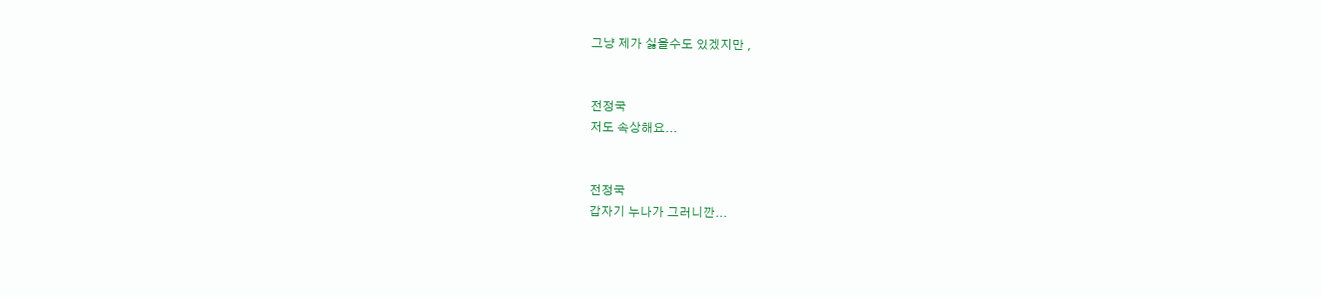그냥 제가 싫을수도 있겠지만 ,


전정국
저도 속상해요...


전정국
갑자기 누나가 그러니깐...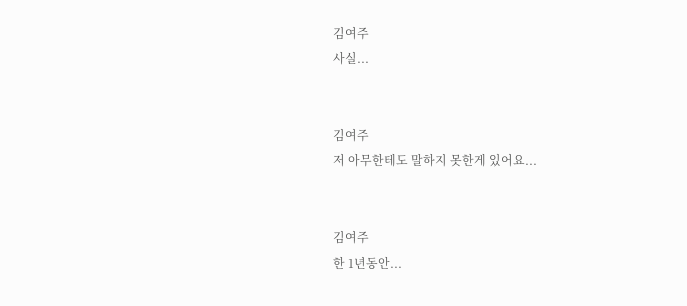김여주
사실...


김여주
저 아무한테도 말하지 못한게 있어요...


김여주
한 1년동안...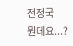전정국
뭔데요...?